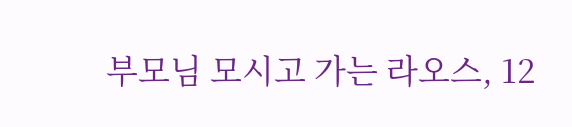부모님 모시고 가는 라오스, 12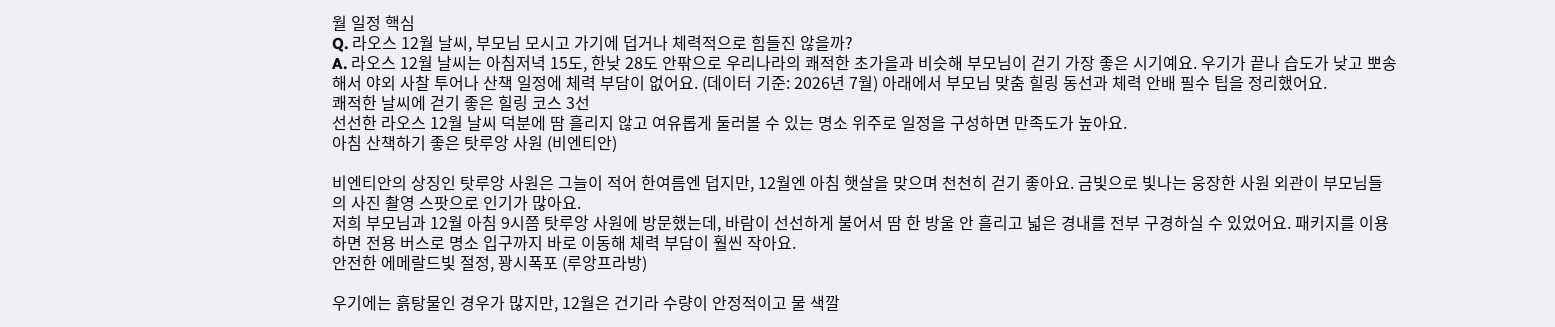월 일정 핵심
Q. 라오스 12월 날씨, 부모님 모시고 가기에 덥거나 체력적으로 힘들진 않을까?
A. 라오스 12월 날씨는 아침저녁 15도, 한낮 28도 안팎으로 우리나라의 쾌적한 초가을과 비슷해 부모님이 걷기 가장 좋은 시기예요. 우기가 끝나 습도가 낮고 뽀송해서 야외 사찰 투어나 산책 일정에 체력 부담이 없어요. (데이터 기준: 2026년 7월) 아래에서 부모님 맞춤 힐링 동선과 체력 안배 필수 팁을 정리했어요.
쾌적한 날씨에 걷기 좋은 힐링 코스 3선
선선한 라오스 12월 날씨 덕분에 땀 흘리지 않고 여유롭게 둘러볼 수 있는 명소 위주로 일정을 구성하면 만족도가 높아요.
아침 산책하기 좋은 탓루앙 사원 (비엔티안)

비엔티안의 상징인 탓루앙 사원은 그늘이 적어 한여름엔 덥지만, 12월엔 아침 햇살을 맞으며 천천히 걷기 좋아요. 금빛으로 빛나는 웅장한 사원 외관이 부모님들의 사진 촬영 스팟으로 인기가 많아요.
저희 부모님과 12월 아침 9시쯤 탓루앙 사원에 방문했는데, 바람이 선선하게 불어서 땀 한 방울 안 흘리고 넓은 경내를 전부 구경하실 수 있었어요. 패키지를 이용하면 전용 버스로 명소 입구까지 바로 이동해 체력 부담이 훨씬 작아요.
안전한 에메랄드빛 절정, 꽝시폭포 (루앙프라방)

우기에는 흙탕물인 경우가 많지만, 12월은 건기라 수량이 안정적이고 물 색깔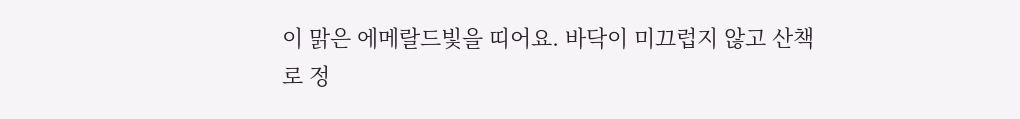이 맑은 에메랄드빛을 띠어요. 바닥이 미끄럽지 않고 산책로 정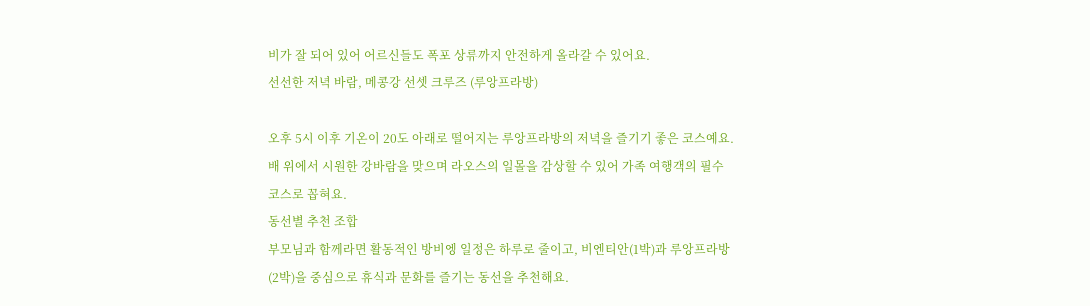비가 잘 되어 있어 어르신들도 폭포 상류까지 안전하게 올라갈 수 있어요.
선선한 저녁 바람, 메콩강 선셋 크루즈 (루앙프라방)

오후 5시 이후 기온이 20도 아래로 떨어지는 루앙프라방의 저녁을 즐기기 좋은 코스예요. 배 위에서 시원한 강바람을 맞으며 라오스의 일몰을 감상할 수 있어 가족 여행객의 필수 코스로 꼽혀요.
동선별 추천 조합
부모님과 함께라면 활동적인 방비엥 일정은 하루로 줄이고, 비엔티안(1박)과 루앙프라방(2박)을 중심으로 휴식과 문화를 즐기는 동선을 추천해요.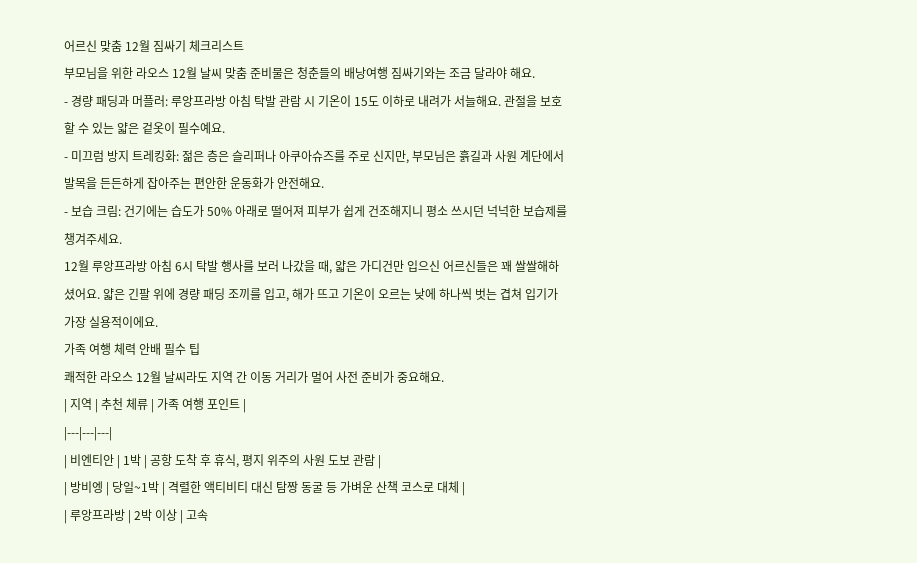어르신 맞춤 12월 짐싸기 체크리스트
부모님을 위한 라오스 12월 날씨 맞춤 준비물은 청춘들의 배낭여행 짐싸기와는 조금 달라야 해요.
- 경량 패딩과 머플러: 루앙프라방 아침 탁발 관람 시 기온이 15도 이하로 내려가 서늘해요. 관절을 보호할 수 있는 얇은 겉옷이 필수예요.
- 미끄럼 방지 트레킹화: 젊은 층은 슬리퍼나 아쿠아슈즈를 주로 신지만, 부모님은 흙길과 사원 계단에서 발목을 든든하게 잡아주는 편안한 운동화가 안전해요.
- 보습 크림: 건기에는 습도가 50% 아래로 떨어져 피부가 쉽게 건조해지니 평소 쓰시던 넉넉한 보습제를 챙겨주세요.
12월 루앙프라방 아침 6시 탁발 행사를 보러 나갔을 때, 얇은 가디건만 입으신 어르신들은 꽤 쌀쌀해하셨어요. 얇은 긴팔 위에 경량 패딩 조끼를 입고, 해가 뜨고 기온이 오르는 낮에 하나씩 벗는 겹쳐 입기가 가장 실용적이에요.
가족 여행 체력 안배 필수 팁
쾌적한 라오스 12월 날씨라도 지역 간 이동 거리가 멀어 사전 준비가 중요해요.
| 지역 | 추천 체류 | 가족 여행 포인트 |
|---|---|---|
| 비엔티안 | 1박 | 공항 도착 후 휴식, 평지 위주의 사원 도보 관람 |
| 방비엥 | 당일~1박 | 격렬한 액티비티 대신 탐짱 동굴 등 가벼운 산책 코스로 대체 |
| 루앙프라방 | 2박 이상 | 고속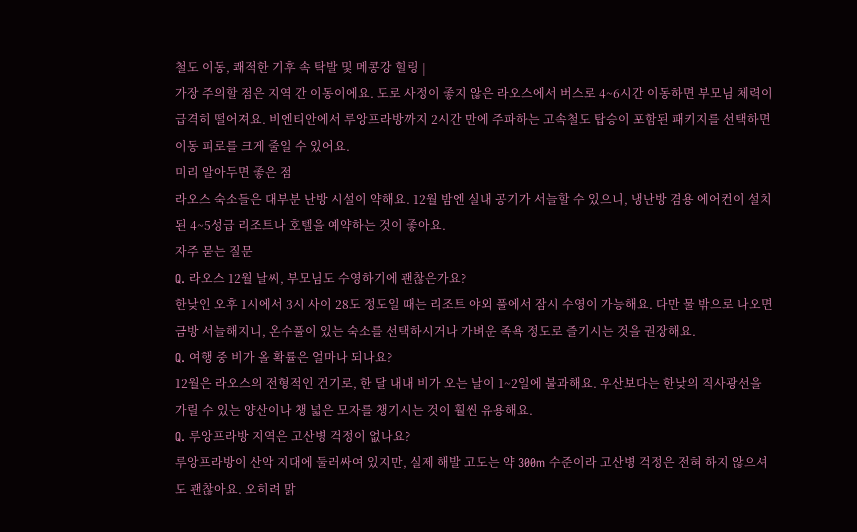철도 이동, 쾌적한 기후 속 탁발 및 메콩강 힐링 |
가장 주의할 점은 지역 간 이동이에요. 도로 사정이 좋지 않은 라오스에서 버스로 4~6시간 이동하면 부모님 체력이 급격히 떨어져요. 비엔티안에서 루앙프라방까지 2시간 만에 주파하는 고속철도 탑승이 포함된 패키지를 선택하면 이동 피로를 크게 줄일 수 있어요.
미리 알아두면 좋은 점
라오스 숙소들은 대부분 난방 시설이 약해요. 12월 밤엔 실내 공기가 서늘할 수 있으니, 냉난방 겸용 에어컨이 설치된 4~5성급 리조트나 호텔을 예약하는 것이 좋아요.
자주 묻는 질문
Q. 라오스 12월 날씨, 부모님도 수영하기에 괜찮은가요?
한낮인 오후 1시에서 3시 사이 28도 정도일 때는 리조트 야외 풀에서 잠시 수영이 가능해요. 다만 물 밖으로 나오면 금방 서늘해지니, 온수풀이 있는 숙소를 선택하시거나 가벼운 족욕 정도로 즐기시는 것을 권장해요.
Q. 여행 중 비가 올 확률은 얼마나 되나요?
12월은 라오스의 전형적인 건기로, 한 달 내내 비가 오는 날이 1~2일에 불과해요. 우산보다는 한낮의 직사광선을 가릴 수 있는 양산이나 챙 넓은 모자를 챙기시는 것이 훨씬 유용해요.
Q. 루앙프라방 지역은 고산병 걱정이 없나요?
루앙프라방이 산악 지대에 둘러싸여 있지만, 실제 해발 고도는 약 300m 수준이라 고산병 걱정은 전혀 하지 않으셔도 괜찮아요. 오히려 맑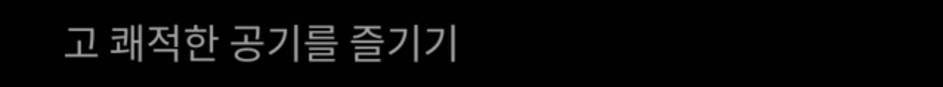고 쾌적한 공기를 즐기기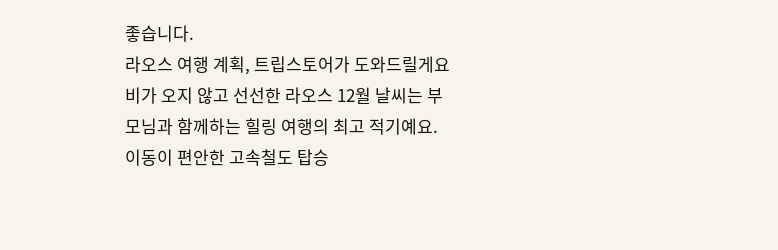좋습니다.
라오스 여행 계획, 트립스토어가 도와드릴게요
비가 오지 않고 선선한 라오스 12월 날씨는 부모님과 함께하는 힐링 여행의 최고 적기예요. 이동이 편안한 고속철도 탑승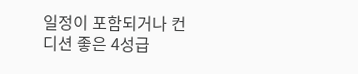일정이 포함되거나 컨디션 좋은 4성급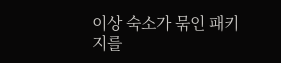이상 숙소가 묶인 패키지를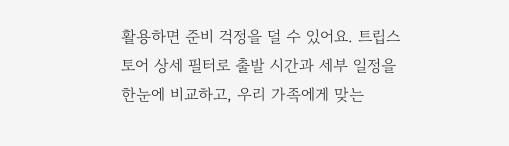활용하면 준비 걱정을 덜 수 있어요. 트립스토어 상세 필터로 출발 시간과 세부 일정을 한눈에 비교하고, 우리 가족에게 맞는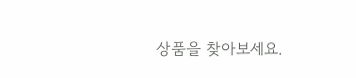상품을 찾아보세요.